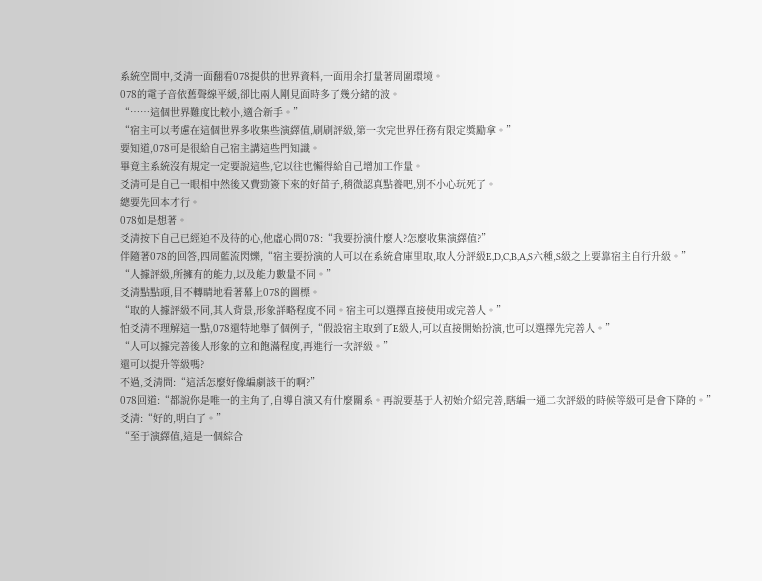系統空間中,爻清一面翻看078提供的世界資料,一面用余打量著周圍環境。
078的電子音依舊聲線平緩,卻比兩人剛見面時多了幾分緒的波。
“……這個世界難度比較小,適合新手。”
“宿主可以考慮在這個世界多收集些演繹值,刷刷評級,第一次完世界任務有限定獎勵拿。”
要知道,078可是很給自己宿主講這些門知識。
畢竟主系統沒有規定一定要說這些,它以往也懶得給自己增加工作量。
爻清可是自己一眼相中然後又費勁簽下來的好苗子,稍微認真點養吧,別不小心玩死了。
總要先回本才行。
078如是想著。
爻清按下自己已經迫不及待的心,他虛心問078:“我要扮演什麼人?怎麼收集演繹值?”
伴隨著078的回答,四周藍流閃爍,“宿主要扮演的人可以在系統倉庫里取,取人分評級E,D,C,B,A,S六種,S級之上要靠宿主自行升級。”
“人據評級,所擁有的能力,以及能力數量不同。”
爻清點點頭,目不轉睛地看著幕上078的圖標。
“取的人據評級不同,其人背景,形象詳略程度不同。宿主可以選擇直接使用或完善人。”
怕爻清不理解這一點,078還特地舉了個例子,“假設宿主取到了E級人,可以直接開始扮演,也可以選擇先完善人。”
“人可以據完善後人形象的立和飽滿程度,再進行一次評級。”
還可以提升等級嗎?
不過,爻清問:“這活怎麼好像編劇該干的啊?”
078回道:“都說你是唯一的主角了,自導自演又有什麼關系。再說要基于人初始介紹完善,瞎編一通二次評級的時候等級可是會下降的。”
爻清:“好的,明白了。”
“至于演繹值,這是一個綜合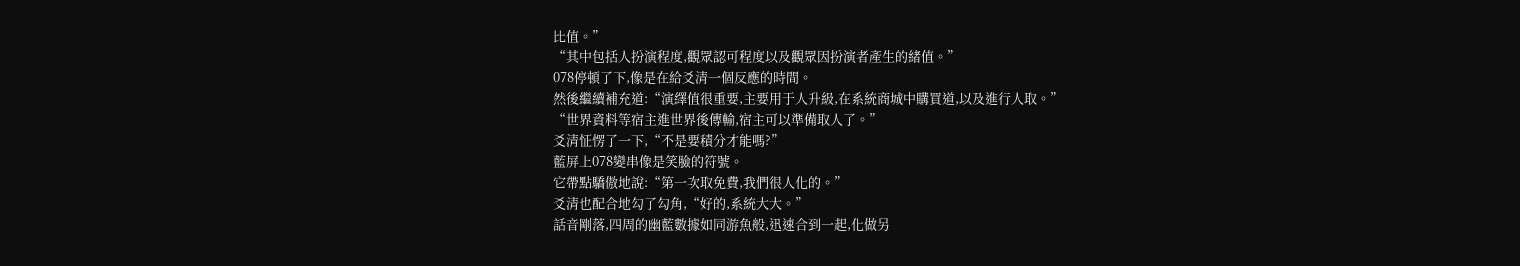比值。”
“其中包括人扮演程度,觀眾認可程度以及觀眾因扮演者產生的緒值。”
078停頓了下,像是在給爻清一個反應的時間。
然後繼續補充道:“演繹值很重要,主要用于人升級,在系統商城中購買道,以及進行人取。”
“世界資料等宿主進世界後傳輸,宿主可以準備取人了。”
爻清怔愣了一下,“不是要積分才能嗎?”
藍屏上078變串像是笑臉的符號。
它帶點驕傲地說:“第一次取免費,我們很人化的。”
爻清也配合地勾了勾角,“好的,系統大大。”
話音剛落,四周的幽藍數據如同游魚般,迅速合到一起,化做另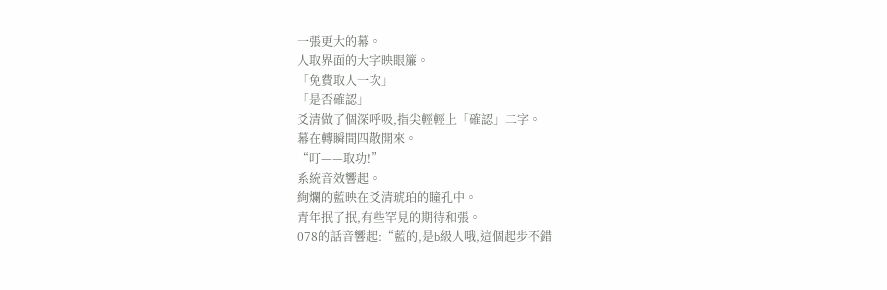一張更大的幕。
人取界面的大字映眼簾。
「免費取人一次」
「是否確認」
爻清做了個深呼吸,指尖輕輕上「確認」二字。
幕在轉瞬間四散開來。
“叮——取功!”
系統音效響起。
絢爛的藍映在爻清琥珀的瞳孔中。
青年抿了抿,有些罕見的期待和張。
078的話音響起:“藍的,是b級人哦,這個起步不錯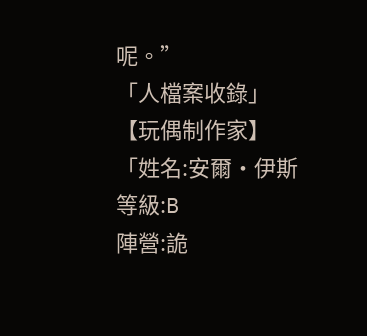呢。”
「人檔案收錄」
【玩偶制作家】
「姓名:安爾·伊斯
等級:B
陣營:詭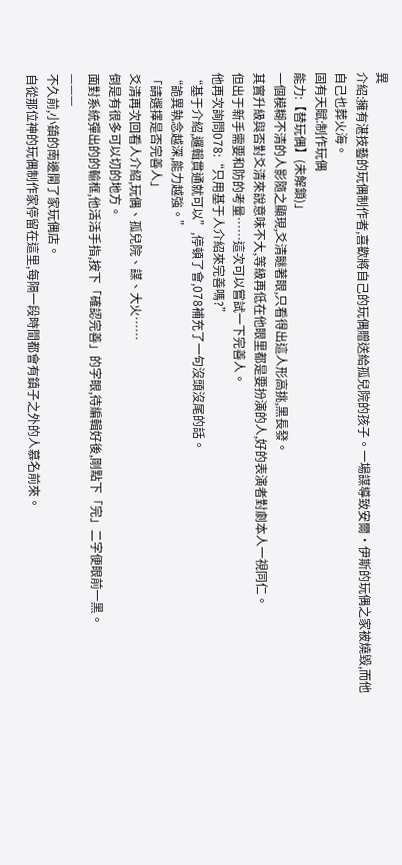異
介紹:擁有湛技藝的玩偶制作者,喜歡將自己的玩偶贈送給孤兒院的孩子。一場謀導致安爾·伊斯的玩偶之家被燒毀,而他自己也葬火海。
固有天賦:制作玩偶
能力:【替玩偶】(未解鎖)」
一個模糊不清的人影隨之顯現,爻清瞇著眼,只看得出這人形高挑,黑長發。
其實升級與否對爻清來說意味不大,等級再低在他眼里都是要扮演的人,好的表演者對劇本人一視同仁。
但出于新手需要和防的考量……這次可以嘗試一下完善人。
他再次詢問078:“只用基于人介紹來完善嗎?”
“基于介紹,邏輯貫通就可以”,停頓了會,078補充了一句沒頭沒尾的話。
“詭異執念越深,能力越強。”
「請選擇是否完善人」
爻清再次回看人介紹,玩偶、孤兒院、謀、大火……
倒是有很多可以切的地方。
面對系統彈出的的輸框,他活活手指,按下「確認完善」的字眼,待編輯好後,剛點下「完」二字便眼前一黑。
———
不久前,小鎮的南邊開了家玩偶店。
自從那位神的玩偶制作家停留在這里,每隔一段時間都會有鎮子之外的人慕名前來。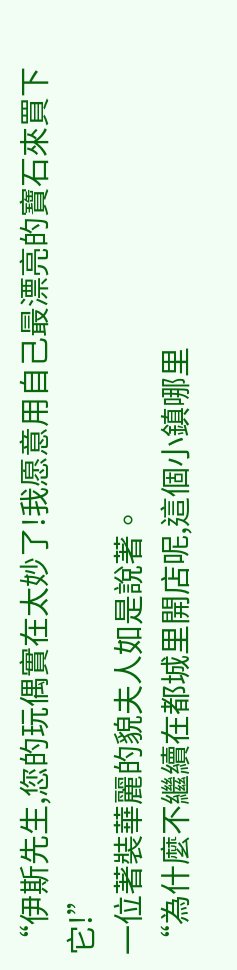“伊斯先生,您的玩偶實在太妙了!我愿意用自己最漂亮的寶石來買下它!”
一位著裝華麗的貌夫人如是說著。
“為什麼不繼續在都城里開店呢,這個小鎮哪里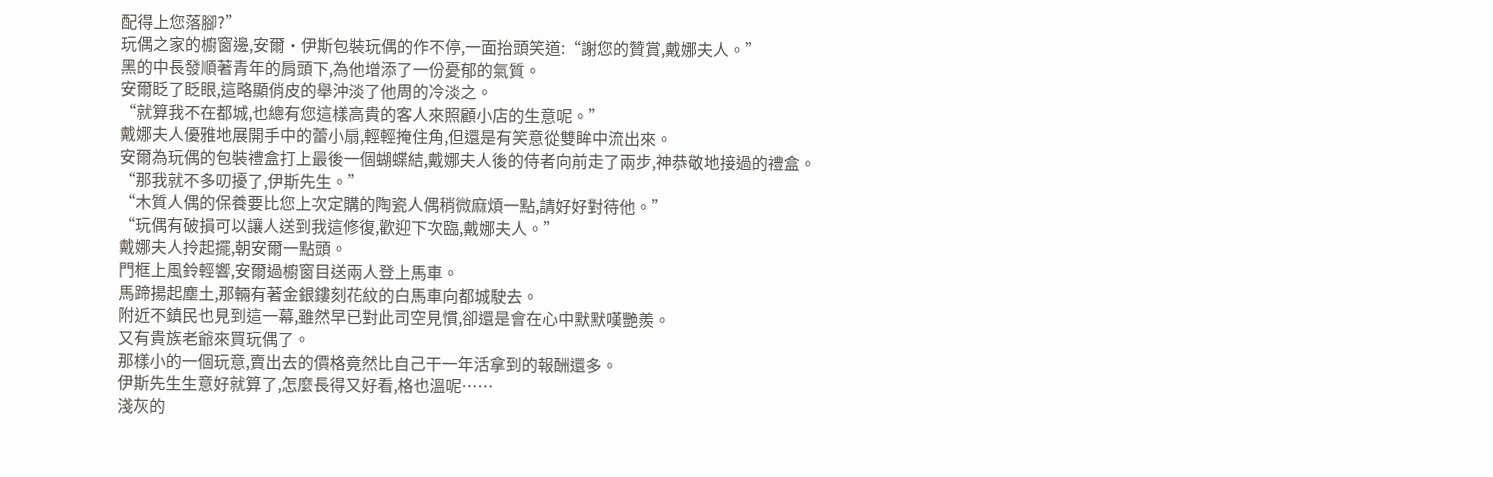配得上您落腳?”
玩偶之家的櫥窗邊,安爾·伊斯包裝玩偶的作不停,一面抬頭笑道:“謝您的贊賞,戴娜夫人。”
黑的中長發順著青年的肩頭下,為他增添了一份憂郁的氣質。
安爾眨了眨眼,這略顯俏皮的舉沖淡了他周的冷淡之。
“就算我不在都城,也總有您這樣高貴的客人來照顧小店的生意呢。”
戴娜夫人優雅地展開手中的蕾小扇,輕輕掩住角,但還是有笑意從雙眸中流出來。
安爾為玩偶的包裝禮盒打上最後一個蝴蝶結,戴娜夫人後的侍者向前走了兩步,神恭敬地接過的禮盒。
“那我就不多叨擾了,伊斯先生。”
“木質人偶的保養要比您上次定購的陶瓷人偶稍微麻煩一點,請好好對待他。”
“玩偶有破損可以讓人送到我這修復,歡迎下次臨,戴娜夫人。”
戴娜夫人拎起擺,朝安爾一點頭。
門框上風鈴輕響,安爾過櫥窗目送兩人登上馬車。
馬蹄揚起塵土,那輛有著金銀鏤刻花紋的白馬車向都城駛去。
附近不鎮民也見到這一幕,雖然早已對此司空見慣,卻還是會在心中默默嘆艷羨。
又有貴族老爺來買玩偶了。
那樣小的一個玩意,賣出去的價格竟然比自己干一年活拿到的報酬還多。
伊斯先生生意好就算了,怎麼長得又好看,格也溫呢……
淺灰的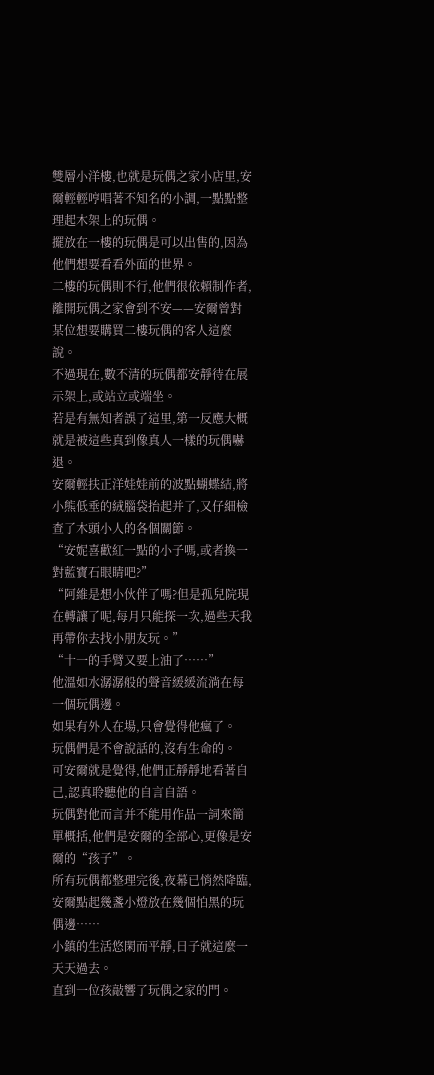雙層小洋樓,也就是玩偶之家小店里,安爾輕輕哼唱著不知名的小調,一點點整理起木架上的玩偶。
擺放在一樓的玩偶是可以出售的,因為他們想要看看外面的世界。
二樓的玩偶則不行,他們很依賴制作者,離開玩偶之家會到不安——安爾曾對某位想要購買二樓玩偶的客人這麼說。
不過現在,數不清的玩偶都安靜待在展示架上,或站立或端坐。
若是有無知者誤了這里,第一反應大概就是被這些真到像真人一樣的玩偶嚇退。
安爾輕扶正洋娃娃前的波點蝴蝶結,將小熊低垂的絨腦袋抬起并了,又仔細檢查了木頭小人的各個關節。
“安妮喜歡紅一點的小子嗎,或者換一對藍寶石眼睛吧?”
“阿維是想小伙伴了嗎?但是孤兒院現在轉讓了呢,每月只能探一次,過些天我再帶你去找小朋友玩。”
“十一的手臂又要上油了……”
他溫如水潺潺般的聲音緩緩流淌在每一個玩偶邊。
如果有外人在場,只會覺得他瘋了。
玩偶們是不會說話的,沒有生命的。
可安爾就是覺得,他們正靜靜地看著自己,認真聆聽他的自言自語。
玩偶對他而言并不能用作品一詞來簡單概括,他們是安爾的全部心,更像是安爾的“孩子”。
所有玩偶都整理完後,夜幕已悄然降臨,安爾點起幾盞小燈放在幾個怕黑的玩偶邊……
小鎮的生活悠閑而平靜,日子就這麼一天天過去。
直到一位孩敲響了玩偶之家的門。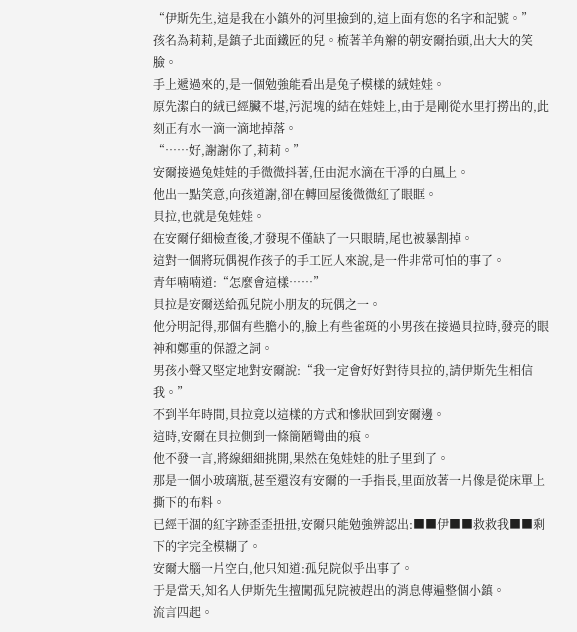“伊斯先生,這是我在小鎮外的河里撿到的,這上面有您的名字和記號。”
孩名為莉莉,是鎮子北面鐵匠的兒。梳著羊角辮的朝安爾抬頭,出大大的笑臉。
手上遞過來的,是一個勉強能看出是兔子模樣的絨娃娃。
原先潔白的絨已經臟不堪,污泥塊的結在娃娃上,由于是剛從水里打撈出的,此刻正有水一滴一滴地掉落。
“……好,謝謝你了,莉莉。”
安爾接過兔娃娃的手微微抖著,任由泥水滴在干凈的白風上。
他出一點笑意,向孩道謝,卻在轉回屋後微微紅了眼眶。
貝拉,也就是兔娃娃。
在安爾仔細檢查後,才發現不僅缺了一只眼睛,尾也被暴割掉。
這對一個將玩偶視作孩子的手工匠人來說,是一件非常可怕的事了。
青年喃喃道:“怎麼會這樣……”
貝拉是安爾送給孤兒院小朋友的玩偶之一。
他分明記得,那個有些膽小的,臉上有些雀斑的小男孩在接過貝拉時,發亮的眼神和鄭重的保證之詞。
男孩小聲又堅定地對安爾說:“我一定會好好對待貝拉的,請伊斯先生相信我。”
不到半年時間,貝拉竟以這樣的方式和慘狀回到安爾邊。
這時,安爾在貝拉側到一條簡陋彎曲的痕。
他不發一言,將線細細挑開,果然在兔娃娃的肚子里到了。
那是一個小玻璃瓶,甚至還沒有安爾的一手指長,里面放著一片像是從床單上撕下的布料。
已經干涸的紅字跡歪歪扭扭,安爾只能勉強辨認出:■■伊■■救救我■■剩下的字完全模糊了。
安爾大腦一片空白,他只知道:孤兒院似乎出事了。
于是當天,知名人伊斯先生擅闖孤兒院被趕出的消息傳遍整個小鎮。
流言四起。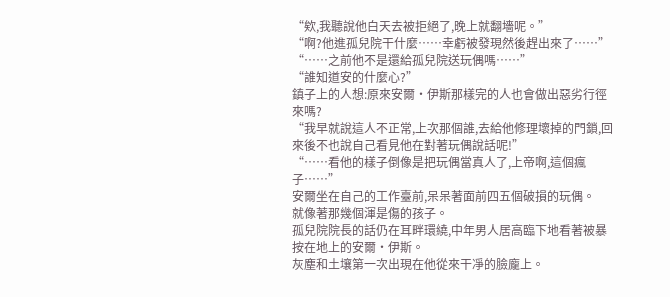“欸,我聽說他白天去被拒絕了,晚上就翻墻呢。”
“啊?他進孤兒院干什麼……幸虧被發現然後趕出來了……”
“……之前他不是還給孤兒院送玩偶嗎……”
“誰知道安的什麼心?”
鎮子上的人想:原來安爾·伊斯那樣完的人也會做出惡劣行徑來嗎?
“我早就說這人不正常,上次那個誰,去給他修理壞掉的門鎖,回來後不也說自己看見他在對著玩偶說話呢!”
“……看他的樣子倒像是把玩偶當真人了,上帝啊,這個瘋子……”
安爾坐在自己的工作臺前,呆呆著面前四五個破損的玩偶。
就像著那幾個渾是傷的孩子。
孤兒院院長的話仍在耳畔環繞,中年男人居高臨下地看著被暴按在地上的安爾·伊斯。
灰塵和土壤第一次出現在他從來干凈的臉龐上。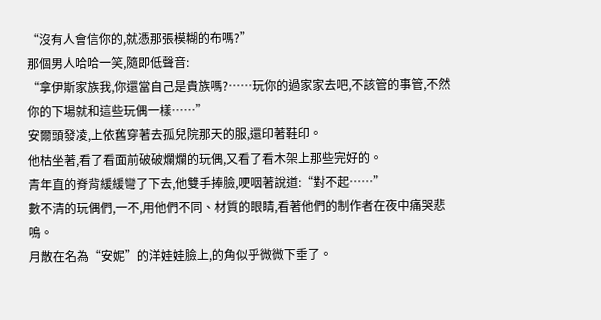“沒有人會信你的,就憑那張模糊的布嗎?”
那個男人哈哈一笑,隨即低聲音:
“拿伊斯家族我,你還當自己是貴族嗎?……玩你的過家家去吧,不該管的事管,不然你的下場就和這些玩偶一樣……”
安爾頭發凌,上依舊穿著去孤兒院那天的服,還印著鞋印。
他枯坐著,看了看面前破破爛爛的玩偶,又看了看木架上那些完好的。
青年直的脊背緩緩彎了下去,他雙手捧臉,哽咽著說道:“對不起……”
數不清的玩偶們,一不,用他們不同、材質的眼睛,看著他們的制作者在夜中痛哭悲鳴。
月散在名為“安妮”的洋娃娃臉上,的角似乎微微下垂了。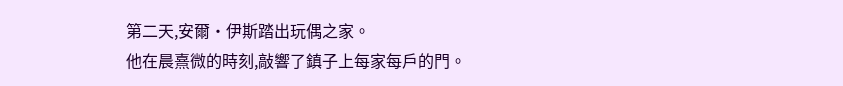第二天,安爾·伊斯踏出玩偶之家。
他在晨熹微的時刻,敲響了鎮子上每家每戶的門。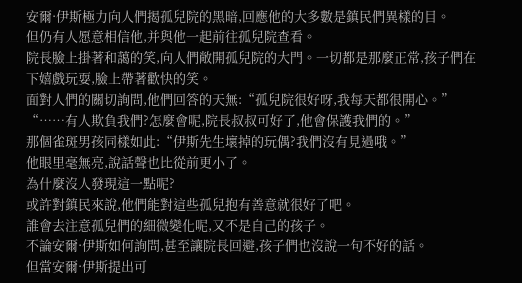安爾·伊斯極力向人們揭孤兒院的黑暗,回應他的大多數是鎮民們異樣的目。
但仍有人愿意相信他,并與他一起前往孤兒院查看。
院長臉上掛著和藹的笑,向人們敞開孤兒院的大門。一切都是那麼正常,孩子們在下嬉戲玩耍,臉上帶著歡快的笑。
面對人們的關切詢問,他們回答的天無:“孤兒院很好呀,我每天都很開心。”
“……有人欺負我們?怎麼會呢,院長叔叔可好了,他會保護我們的。”
那個雀斑男孩同樣如此:“伊斯先生壞掉的玩偶?我們沒有見過哦。”
他眼里毫無亮,說話聲也比從前更小了。
為什麼沒人發現這一點呢?
或許對鎮民來說,他們能對這些孤兒抱有善意就很好了吧。
誰會去注意孤兒們的細微變化呢,又不是自己的孩子。
不論安爾·伊斯如何詢問,甚至讓院長回避,孩子們也沒說一句不好的話。
但當安爾·伊斯提出可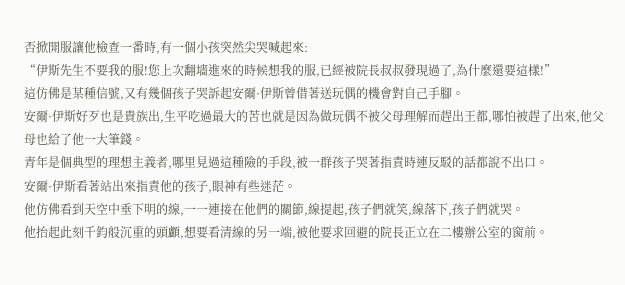否掀開服讓他檢查一番時,有一個小孩突然尖哭喊起來:
“伊斯先生不要我的服!您上次翻墻進來的時候想我的服,已經被院長叔叔發現過了,為什麼還要這樣!”
這仿佛是某種信號,又有幾個孩子哭訴起安爾·伊斯曾借著送玩偶的機會對自己手腳。
安爾·伊斯好歹也是貴族出,生平吃過最大的苦也就是因為做玩偶不被父母理解而趕出王都,哪怕被趕了出來,他父母也給了他一大筆錢。
青年是個典型的理想主義者,哪里見過這種險的手段,被一群孩子哭著指責時連反駁的話都說不出口。
安爾·伊斯看著站出來指責他的孩子,眼神有些迷茫。
他仿佛看到天空中垂下明的線,一一連接在他們的關節,線提起,孩子們就笑,線落下,孩子們就哭。
他抬起此刻千鈞般沉重的頭顱,想要看清線的另一端,被他要求回避的院長正立在二樓辦公室的窗前。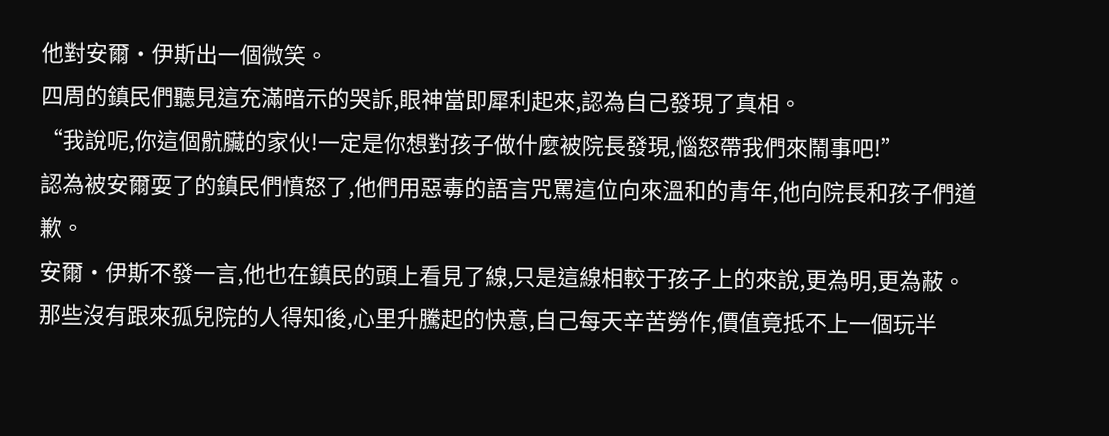他對安爾·伊斯出一個微笑。
四周的鎮民們聽見這充滿暗示的哭訴,眼神當即犀利起來,認為自己發現了真相。
“我說呢,你這個骯臟的家伙!一定是你想對孩子做什麼被院長發現,惱怒帶我們來鬧事吧!”
認為被安爾耍了的鎮民們憤怒了,他們用惡毒的語言咒罵這位向來溫和的青年,他向院長和孩子們道歉。
安爾·伊斯不發一言,他也在鎮民的頭上看見了線,只是這線相較于孩子上的來說,更為明,更為蔽。
那些沒有跟來孤兒院的人得知後,心里升騰起的快意,自己每天辛苦勞作,價值竟抵不上一個玩半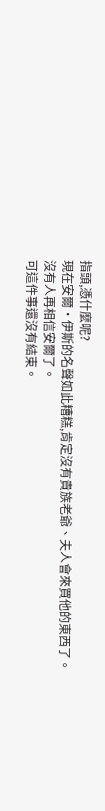指頭,憑什麼呢?
現在安爾·伊斯的名聲如此糟糕,肯定沒有貴族老爺、夫人會來買他的東西了。
沒有人再相信安爾了。
可這件事還沒有結束。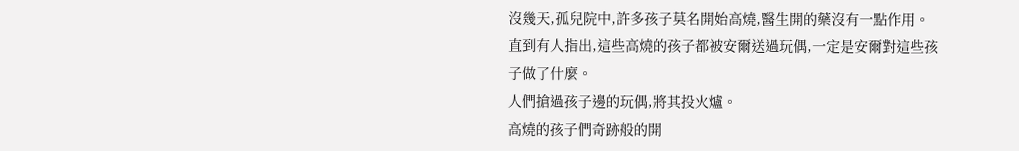沒幾天,孤兒院中,許多孩子莫名開始高燒,醫生開的藥沒有一點作用。
直到有人指出,這些高燒的孩子都被安爾送過玩偶,一定是安爾對這些孩子做了什麼。
人們搶過孩子邊的玩偶,將其投火爐。
高燒的孩子們奇跡般的開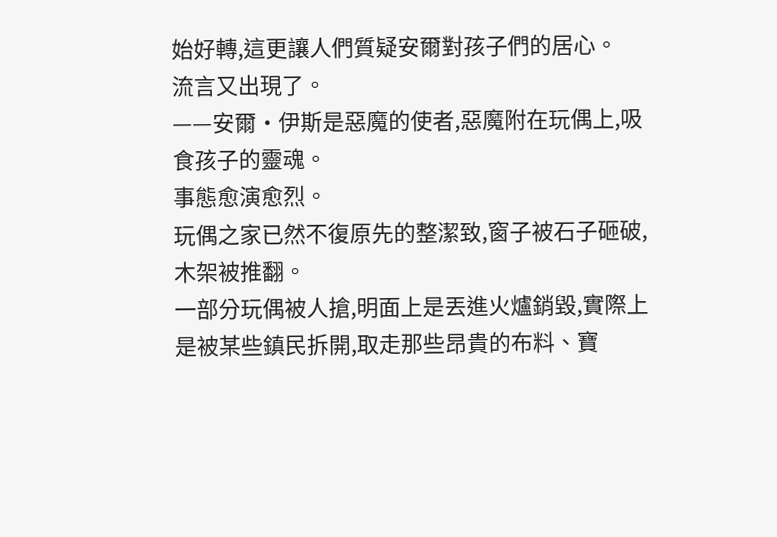始好轉,這更讓人們質疑安爾對孩子們的居心。
流言又出現了。
——安爾·伊斯是惡魔的使者,惡魔附在玩偶上,吸食孩子的靈魂。
事態愈演愈烈。
玩偶之家已然不復原先的整潔致,窗子被石子砸破,木架被推翻。
一部分玩偶被人搶,明面上是丟進火爐銷毀,實際上是被某些鎮民拆開,取走那些昂貴的布料、寶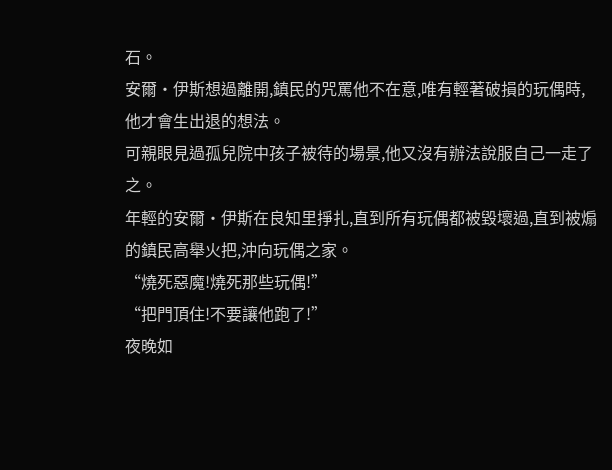石。
安爾·伊斯想過離開,鎮民的咒罵他不在意,唯有輕著破損的玩偶時,他才會生出退的想法。
可親眼見過孤兒院中孩子被待的場景,他又沒有辦法說服自己一走了之。
年輕的安爾·伊斯在良知里掙扎,直到所有玩偶都被毀壞過,直到被煽的鎮民高舉火把,沖向玩偶之家。
“燒死惡魔!燒死那些玩偶!”
“把門頂住!不要讓他跑了!”
夜晚如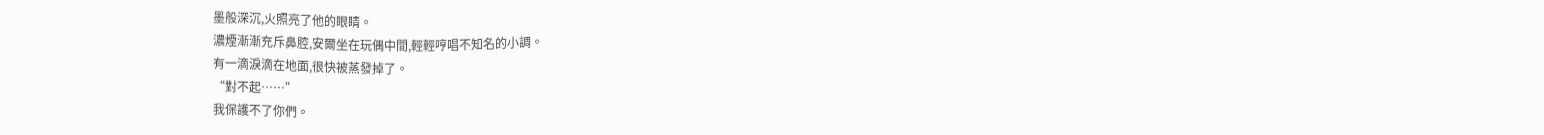墨般深沉,火照亮了他的眼睛。
濃煙漸漸充斥鼻腔,安爾坐在玩偶中間,輕輕哼唱不知名的小調。
有一滴淚滴在地面,很快被蒸發掉了。
“對不起……”
我保護不了你們。